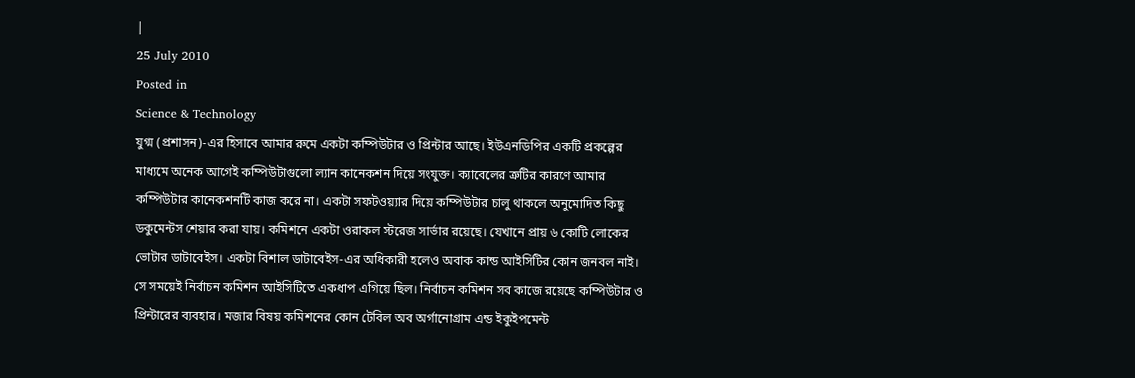|
25 July 2010
Posted in
Science & Technology
যুগ্ম (প্রশাসন)-এর হিসাবে আমার রুমে একটা কম্পিউটার ও প্রিন্টার আছে। ইউএনডিপির একটি প্রকল্পের মাধ্যমে অনেক আগেই কম্পিউটাগুলো ল্যান কানেকশন দিয়ে সংযুক্ত। ক্যাবেলের ত্রুটির কারণে আমার কম্পিউটার কানেকশনটি কাজ করে না। একটা সফটওয়্যার দিয়ে কম্পিউটার চালু থাকলে অনুমোদিত কিছু ডকুমেন্টস শেয়ার করা যায়। কমিশনে একটা ওরাকল স্টরেজ সার্ভার রয়েছে। যেখানে প্রায় ৬ কোটি লোকের ভোটার ডাটাবেইস। একটা বিশাল ডাটাবেইস-এর অধিকারী হলেও অবাক কান্ড আইসিটির কোন জনবল নাই।
সে সময়েই নির্বাচন কমিশন আইসিটিতে একধাপ এগিয়ে ছিল। নির্বাচন কমিশন সব কাজে রয়েছে কম্পিউটার ও প্রিন্টারের ব্যবহার। মজার বিষয় কমিশনের কোন টেবিল অব অর্গানোগ্রাম এন্ড ইকুইপমেন্ট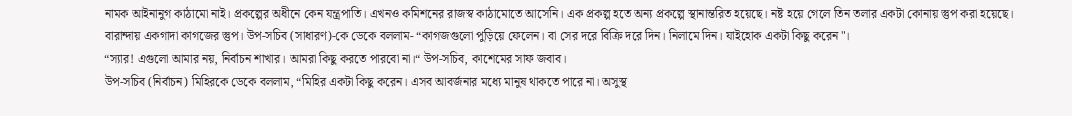নামক আইনানুগ কাঠামো নাই। প্রকল্পের অধীনে কেন যন্ত্রপাতি। এখনও কমিশনের রাজস্ব কাঠামোতে আসেনি। এক প্রকল্প হতে অন্য প্রকল্পে স্থানান্তরিত হয়েছে। নষ্ট হয়ে গেলে তিন তলার একটা কোনায় স্তুপ করা হয়েছে।
বারান্দায় একগাদা কাগজের স্তুপ। উপ-সচিব (সাধারণ)-কে ডেকে বললাম- “কাগজগুলো পুড়িয়ে ফেলেন। বা সের দরে বিক্রি দরে দিন। নিলামে দিন। যাইহোক একটা কিছু করেন"।
“স্যার! এগুলো আমার নয়, নির্বাচন শাখার। আমরা কিছু করতে পারবো না।“ উপ-সচিব, কাশেমের সাফ জবাব।
উপ-সচিব (নির্বাচন) মিহিরকে ডেকে বললাম, “মিহির একটা কিছু করেন। এসব আবর্জনার মধ্যে মানুষ থাকতে পারে না। অসুস্থ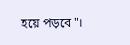হয়ে পড়বে"।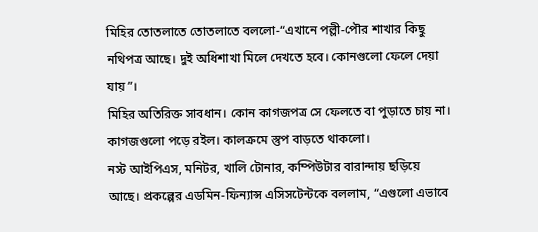মিহির তোতলাতে তোতলাতে বললো-“এখানে পল্লী-পৌর শাখার কিছু নথিপত্র আছে। দুই অধিশাখা মিলে দেখতে হবে। কোনগুলো ফেলে দেয়া যায়”।
মিহির অতিরিক্ত সাবধান। কোন কাগজপত্র সে ফেলতে বা পুড়াতে চায় না। কাগজগুলো পড়ে রইল। কালক্রমে স্তুপ বাড়তে থাকলো।
নস্ট আইপিএস, মনিটর, খালি টোনার, কম্পিউটার বারান্দায় ছড়িয়ে আছে। প্রকল্পের এডমিন-ফিন্যান্স এসিসটেন্টকে বললাম, “এগুলো এভাবে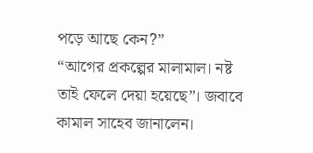পড়ে আছে কেন?”
“আগের প্রকল্পের মালামাল। নষ্ট তাই ফেলে দেয়া হয়েছে”। জবাবে কামাল সাহেব জানালেন।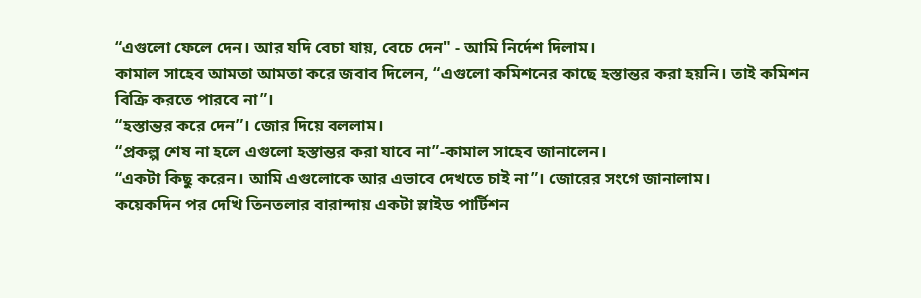“এগুলো ফেলে দেন। আর যদি বেচা যায়, বেচে দেন" - আমি নির্দেশ দিলাম।
কামাল সাহেব আমতা আমতা করে জবাব দিলেন, “এগুলো কমিশনের কাছে হস্তান্তর করা হয়নি। তাই কমিশন বিক্রি করতে পারবে না”।
“হস্তান্তর করে দেন”। জোর দিয়ে বললাম।
“প্রকল্প শেষ না হলে এগুলো হস্তান্তর করা যাবে না”-কামাল সাহেব জানালেন।
“একটা কিছু করেন। আমি এগুলোকে আর এভাবে দেখতে চাই না”। জোরের সংগে জানালাম।
কয়েকদিন পর দেখি তিনতলার বারান্দায় একটা স্লাইড পার্টিশন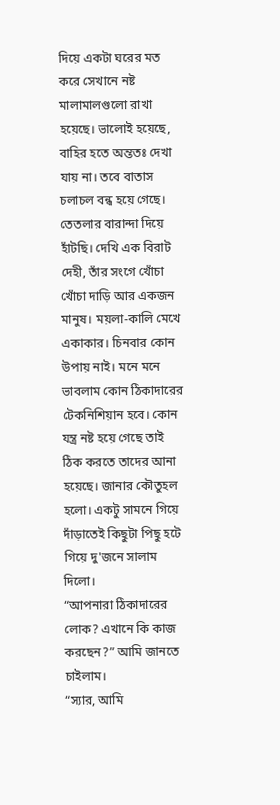দিয়ে একটা ঘরের মত করে সেখানে নষ্ট মালামালগুলো রাখা হয়েছে। ভালোই হয়েছে, বাহির হতে অন্ততঃ দেখা যায় না। তবে বাতাস চলাচল বন্ধ হয়ে গেছে।
তেতলার বারান্দা দিয়ে হাঁটছি। দেখি এক বিরাট দেহী, তাঁর সংগে খোঁচা খোঁচা দাড়ি আর একজন মানুষ। ময়লা-কালি মেখে একাকার। চিনবার কোন উপায় নাই। মনে মনে ভাবলাম কোন ঠিকাদারের টেকনিশিয়ান হবে। কোন যন্ত্র নষ্ট হয়ে গেছে তাই ঠিক করতে তাদের আনা হয়েছে। জানার কৌতুহল হলো। একটু সামনে গিয়ে দাঁড়াতেই কিছুটা পিছু হটে গিয়ে দু'জনে সালাম দিলো।
“আপনারা ঠিকাদারের লোক? এখানে কি কাজ করছেন?” আমি জানতে চাইলাম।
“স্যার, আমি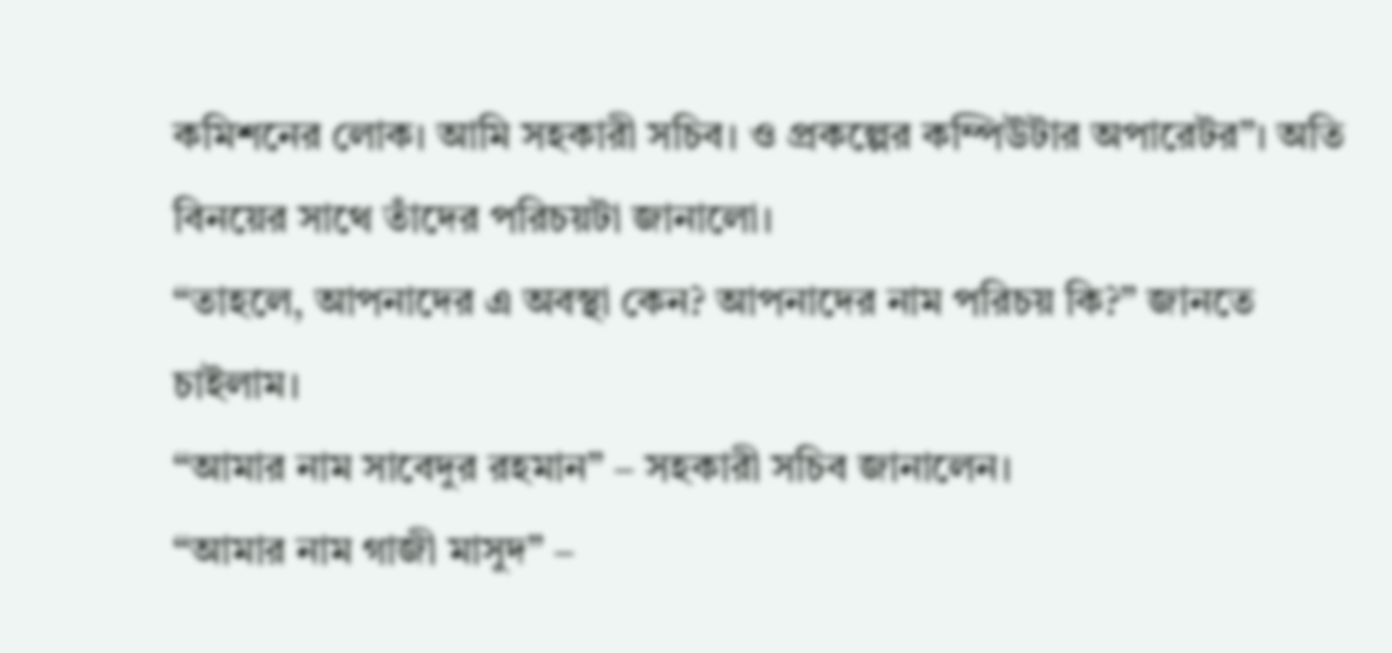কমিশনের লোক। আমি সহকারী সচিব। ও প্রকল্পের কম্পিউটার অপারেটর”। অতি বিনয়ের সাথে তাঁদের পরিচয়টা জানালো।
“তাহলে, আপনাদের এ অবস্থা কেন? আপনাদের নাম পরিচয় কি?” জানতে চাইলাম।
“আমার নাম সাবেদুর রহমান” – সহকারী সচিব জানালেন।
“আমার নাম গাজী মাসুদ” –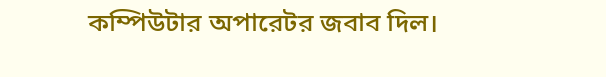কম্পিউটার অপারেটর জবাব দিল।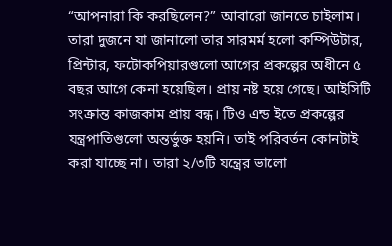“আপনারা কি করছিলেন?” আবারো জানতে চাইলাম।
তারা দুজনে যা জানালো তার সারমর্ম হলো কম্পিউটার, প্রিন্টার, ফটোকপিয়ারগুলো আগের প্রকল্পের অধীনে ৫ বছর আগে কেনা হয়েছিল। প্রায় নষ্ট হয়ে গেছে। আইসিটি সংক্রান্ত কাজকাম প্রায় বন্ধ। টিও এন্ড ইতে প্রকল্পের যন্ত্রপাতিগুলো অন্তর্ভুক্ত হয়নি। তাই পরিবর্তন কোনটাই করা যাচ্ছে না। তারা ২/৩টি যন্ত্রের ভালো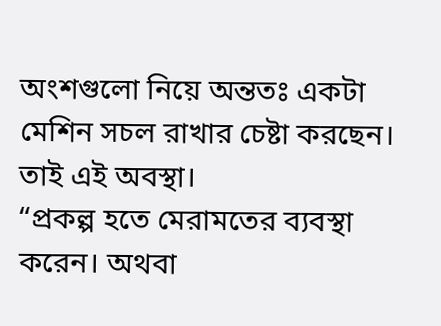অংশগুলো নিয়ে অন্ততঃ একটা মেশিন সচল রাখার চেষ্টা করছেন। তাই এই অবস্থা।
“প্রকল্প হতে মেরামতের ব্যবস্থা করেন। অথবা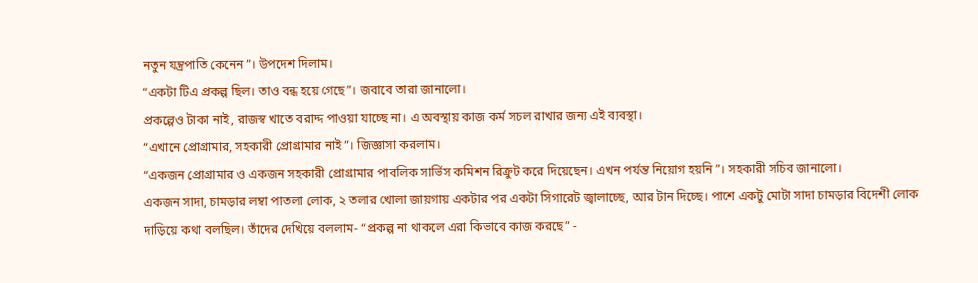নতুন যন্ত্রপাতি কেনেন”। উপদেশ দিলাম।
“একটা টিএ প্রকল্প ছিল। তাও বন্ধ হয়ে গেছে”। জবাবে তারা জানালো।
প্রকল্পেও টাকা নাই, রাজস্ব খাতে বরাদ্দ পাওয়া যাচ্ছে না। এ অবস্থায় কাজ কর্ম সচল রাখার জন্য এই ব্যবস্থা।
“এখানে প্রোগ্রামার, সহকারী প্রোগ্রামার নাই”। জিজ্ঞাসা করলাম।
“একজন প্রোগ্রামার ও একজন সহকারী প্রোগ্রামার পাবলিক সার্ভিস কমিশন রিক্রুট করে দিয়েছেন। এখন পর্যন্ত নিয়োগ হয়নি”। সহকারী সচিব জানালো।
একজন সাদা, চামড়ার লম্বা পাতলা লোক, ২ তলার খোলা জায়গায় একটার পর একটা সিগারেট জ্বালাচ্ছে, আর টান দিচ্ছে। পাশে একটু মোটা সাদা চামড়ার বিদেশী লোক দাড়িয়ে কথা বলছিল। তাঁদের দেখিয়ে বললাম- “প্রকল্প না থাকলে এরা কিভাবে কাজ করছে” -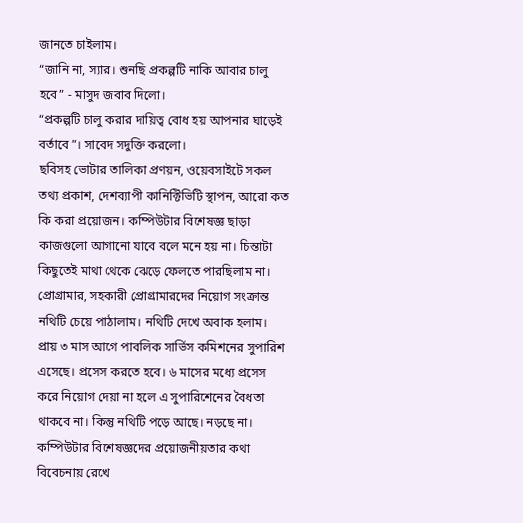জানতে চাইলাম।
“জানি না, স্যার। শুনছি প্রকল্পটি নাকি আবার চালু হবে” - মাসুদ জবাব দিলো।
“প্রকল্পটি চালু করার দায়িত্ব বোধ হয় আপনার ঘাড়েই বর্তাবে”। সাবেদ সদুক্তি করলো।
ছবিসহ ভোটার তালিকা প্রণয়ন, ওয়েবসাইটে সকল তথ্য প্রকাশ, দেশব্যাপী কানিক্টিভিটি স্থাপন, আরো কত কি করা প্রয়োজন। কম্পিউটার বিশেষজ্ঞ ছাড়া কাজগুলো আগানো যাবে বলে মনে হয় না। চিন্তাটা কিছুতেই মাথা থেকে ঝেড়ে ফেলতে পারছিলাম না। প্রোগ্রামার, সহকারী প্রোগ্রামারদের নিয়োগ সংক্রান্ত নথিটি চেয়ে পাঠালাম। নথিটি দেখে অবাক হলাম। প্রায় ৩ মাস আগে পাবলিক সার্ভিস কমিশনের সুপারিশ এসেছে। প্রসেস করতে হবে। ৬ মাসের মধ্যে প্রসেস করে নিয়োগ দেয়া না হলে এ সুপারিশেনের বৈধতা থাকবে না। কিন্তু নথিটি পড়ে আছে। নড়ছে না। কম্পিউটার বিশেষজ্ঞদের প্রয়োজনীয়তার কথা বিবেচনায় রেখে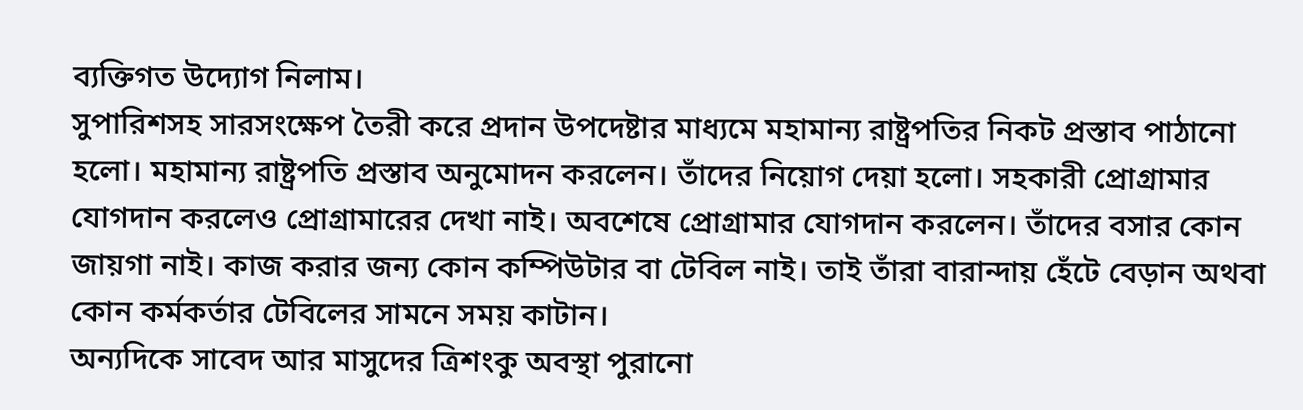ব্যক্তিগত উদ্যোগ নিলাম।
সুপারিশসহ সারসংক্ষেপ তৈরী করে প্রদান উপদেষ্টার মাধ্যমে মহামান্য রাষ্ট্রপতির নিকট প্রস্তাব পাঠানো হলো। মহামান্য রাষ্ট্রপতি প্রস্তাব অনুমোদন করলেন। তাঁদের নিয়োগ দেয়া হলো। সহকারী প্রোগ্রামার যোগদান করলেও প্রোগ্রামারের দেখা নাই। অবশেষে প্রোগ্রামার যোগদান করলেন। তাঁদের বসার কোন জায়গা নাই। কাজ করার জন্য কোন কম্পিউটার বা টেবিল নাই। তাই তাঁরা বারান্দায় হেঁটে বেড়ান অথবা কোন কর্মকর্তার টেবিলের সামনে সময় কাটান।
অন্যদিকে সাবেদ আর মাসুদের ত্রিশংকু অবস্থা পুরানো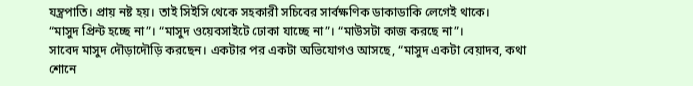যন্ত্রপাতি। প্রায় নষ্ট হয়। তাই সিইসি থেকে সহকারী সচিবের সার্বক্ষণিক ডাকাডাকি লেগেই থাকে।
“মাসুদ প্রিন্ট হচ্ছে না”। “মাসুদ ওয়েবসাইটে ঢোকা যাচ্ছে না”। “মাউসটা কাজ করছে না”।
সাবেদ মাসুদ দৌড়াদৌড়ি করছেন। একটার পর একটা অভিযোগও আসছে, “মাসুদ একটা বেয়াদব, কথা শোনে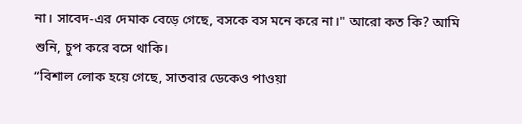না। সাবেদ-এর দেমাক বেড়ে গেছে, বসকে বস মনে করে না।" আরো কত কি? আমি শুনি, চুপ করে বসে থাকি।
“বিশাল লোক হয়ে গেছে, সাতবার ডেকেও পাওয়া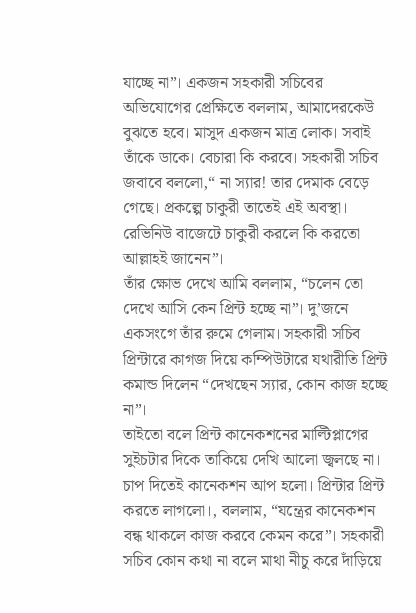যাচ্ছে না”। একজন সহকারী সচিবের অভিযোগের প্রেক্ষিতে বললাম, আমাদেরকেউ বুঝতে হবে। মাসুদ একজন মাত্র লোক। সবাই তাঁকে ডাকে। বেচারা কি করবে। সহকারী সচিব জবাবে বললো,“ না স্যার! তার দেমাক বেড়ে গেছে। প্রকল্পে চাকুরী তাতেই এই অবস্থা। রেভিনিউ বাজেটে চাকুরী করলে কি করতো আল্লাহই জানেন”।
তাঁর ক্ষোভ দেখে আমি বললাম, “চলেন তো দেখে আসি কেন প্রিন্ট হচ্ছে না”। দু’জনে একসংগে তাঁর রুমে গেলাম। সহকারী সচিব প্রিন্টারে কাগজ দিয়ে কম্পিউটারে যথারীতি প্রিন্ট কমান্ড দিলেন “দেখছেন স্যার, কোন কাজ হচ্ছে না”।
তাইতো বলে প্রিন্ট কানেকশনের মাল্টিপ্লাগের সুইচটার দিকে তাকিয়ে দেখি আলো জ্বলছে না। চাপ দিতেই কানেকশন আপ হলো। প্রিন্টার প্রিন্ট করতে লাগলো।, বললাম, “যন্ত্রের কানেকশন বন্ধ থাকলে কাজ করবে কেমন করে”। সহকারী সচিব কোন কথা না বলে মাথা নীচু করে দাঁড়িয়ে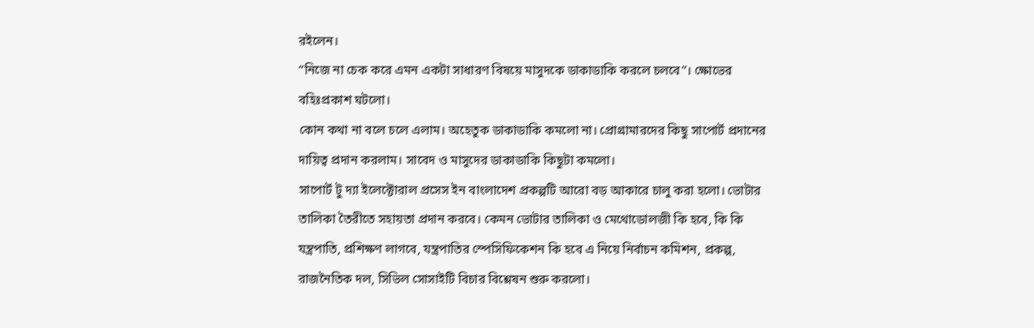রইলেন।
“নিজে না চেক করে এমন একটা সাধারণ বিষয়ে মাসুদকে ডাকাডাকি করলে চলবে”। ক্ষোভের বহিঃপ্রকাশ ঘটলো।
কোন কথা না বলে চলে এলাম। অহেতুক ডাকাডাকি কমলো না। প্রোগ্রামারদের কিছু সাপোর্ট প্রদানের দায়িত্ব প্রদান করলাম। সাবেদ ও মাসুদের ডাকাডাকি কিছুটা কমলো।
সাপোর্ট টু দ্যা ইলেক্টোরাল প্রসেস ইন বাংলাদেশ প্রকল্পটি আরো বড় আকারে চালু করা হলো। ভোটার তালিকা তৈরীতে সহায়তা প্রদান করবে। কেমন ভোটার তালিকা ও মেথোডোলজী কি হবে, কি কি যন্ত্রপাতি, প্রশিক্ষণ লাগবে, যন্ত্রপাতির স্পেসিফিকেশন কি হবে এ নিয়ে নির্বাচন কমিশন, প্রকল্প, রাজনৈতিক দল, সিভিল সোসাইটি বিচার বিশ্লেষন শুরু করলো।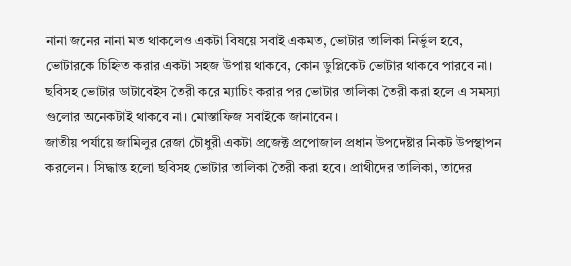নানা জনের নানা মত থাকলেও একটা বিষয়ে সবাই একমত, ভোটার তালিকা নির্ভুল হবে, ভোটারকে চিহ্নিত করার একটা সহজ উপায় থাকবে, কোন ডুপ্লিকেট ভোটার থাকবে পারবে না।
ছবিসহ ভোটার ডাটাবেইস তৈরী করে ম্যাচিং করার পর ভোটার তালিকা তৈরী করা হলে এ সমস্যা গুলোর অনেকটাই থাকবে না। মোস্তাফিজ সবাইকে জানাবেন।
জাতীয় পর্যায়ে জামিলুর রেজা চৌধুরী একটা প্রজেক্ট প্রপোজাল প্রধান উপদেষ্টার নিকট উপস্থাপন করলেন। সিদ্ধান্ত হলো ছবিসহ ভোটার তালিকা তৈরী করা হবে। প্রাথীদের তালিকা, তাদের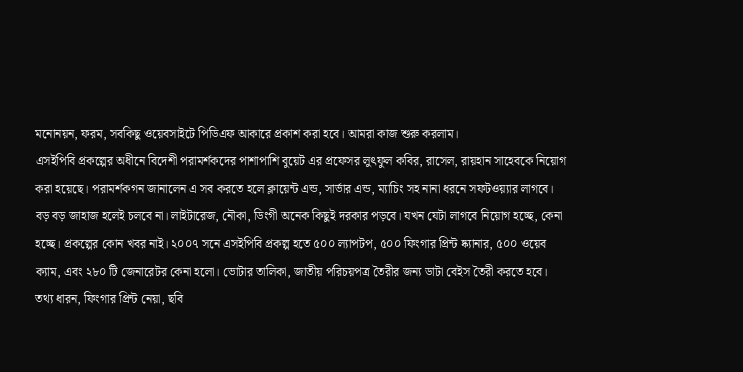মনোনয়ন, ফরম, সবকিছু ওয়েবসাইটে পিডিএফ আকারে প্রকাশ করা হবে। আমরা কাজ শুরু করলাম।
এসইপিবি প্রকল্পের অধীনে বিদেশী পরামর্শকদের পাশাপাশি বুয়েট এর প্রফেসর লুৎফুল কবির, রাসেল, রায়হান সাহেবকে নিয়োগ করা হয়েছে। পরামর্শকগন জানালেন এ সব করতে হলে ক্লায়েন্ট এন্ড, সার্ভার এন্ড, ম্যাচিং সহ নানা ধরনে সফটওয়্যার লাগবে। বড় বড় জাহাজ হলেই চলবে না। লাইটারেজ, নৌকা, ডিংগী অনেক কিছুই দরকার পড়বে। যখন যেটা লাগবে নিয়োগ হচ্ছে, কেনা হচ্ছে। প্রকল্পের কোন খবর নাই। ২০০৭ সনে এসইপিবি প্রকল্প হতে ৫০০ ল্যাপটপ, ৫০০ ফিংগার প্রিন্ট ষ্ক্যানার, ৫০০ ওয়েব ক্যাম, এবং ২৮০ টি জেনারেটর কেনা হলো। ভোটার তালিকা, জাতীয় পরিচয়পত্র তৈরীর জন্য ডাটা বেইস তৈরী করতে হবে। তথ্য ধারন, ফিংগার প্রিন্ট নেয়া, ছবি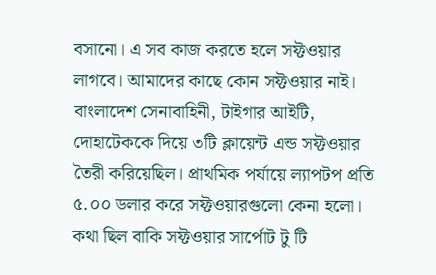বসানো। এ সব কাজ করতে হলে সফ্টওয়ার লাগবে। আমাদের কাছে কোন সফ্টওয়ার নাই। বাংলাদেশ সেনাবাহিনী, টাইগার আইটি, দোহাটেককে দিয়ে ৩টি ক্লায়েন্ট এন্ড সফ্টওয়ার তৈরী করিয়েছিল। প্রাথমিক পর্যায়ে ল্যাপটপ প্রতি ৫.০০ ডলার করে সফ্টওয়ারগুলো কেনা হলো। কথা ছিল বাকি সফ্টওয়ার সার্পোট টু টি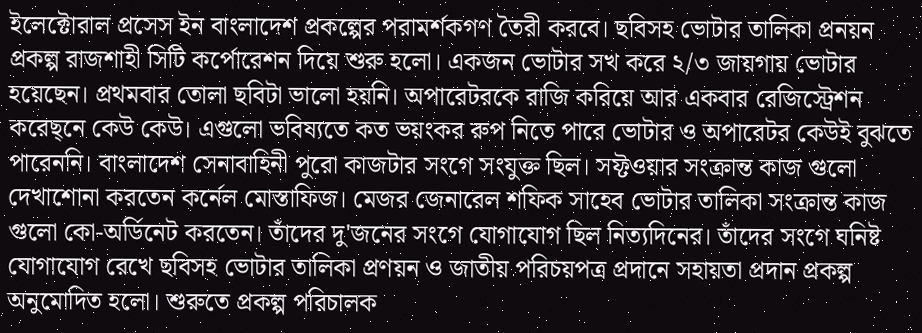ইলেক্টোরাল প্রসেস ইন বাংলাদেশ প্রকল্পের পরামর্শকগণ তৈরী করবে। ছবিসহ ভোটার তালিকা প্রনয়ন প্রকল্প রাজশাহী সিটি কর্পোরেশন দিয়ে শুরু হলো। একজন ভোটার সখ করে ২/৩ জায়গায় ভোটার হয়েছেন। প্রথমবার তোলা ছবিটা ভালো হয়নি। অপারেটরকে রাজি করিয়ে আর একবার রেজিস্ট্রেশন করেছ্নে কেউ কেউ। এগুলো ভবিষ্যতে কত ভয়ংকর রুপ নিতে পারে ভোটার ও অপারেটর কেউই বুঝতে পারেননি। বাংলাদেশ সেনাবাহিনী পুরো কাজটার সংগে সংযুক্ত ছিল। সফ্টওয়ার সংক্রান্ত কাজ গুলো দেখাশোনা করতেন কর্নেল মোস্তাফিজ। মেজর জেনারেল শফিক সাহেব ভোটার তালিকা সংক্রান্ত কাজ গুলো কো-অর্ডিনেট করতেন। তাঁদের দু'জনের সংগে যোগাযোগ ছিল নিত্যদিনের। তাঁদের সংগে ঘনিষ্ট যোগাযোগ রেখে ছবিসহ ভোটার তালিকা প্রণয়ন ও জাতীয় পরিচয়পত্র প্রদানে সহায়তা প্রদান প্রকল্প অনুমোদিত হলো। শুরুতে প্রকল্প পরিচালক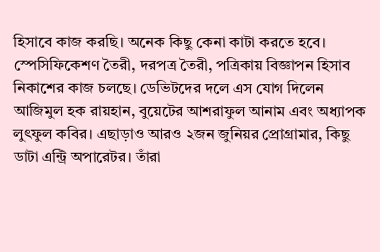হিসাবে কাজ করছি। অনেক কিছু কেনা কাটা করতে হবে। স্পেসিফিকেশণ তৈরী, দরপত্র তৈরী, পত্রিকায় বিজ্ঞাপন হিসাব নিকাশের কাজ চলছে। ডেভিটদের দলে এস যোগ দিলেন আজিমুল হক রায়হান, বুয়েটের আশরাফুল আনাম এবং অধ্যাপক লুৎফুল কবির। এছাড়াও আরও ২জন জুনিয়র প্রোগ্রামার, কিছু ডাটা এন্ট্রি অপারেটর। তাঁরা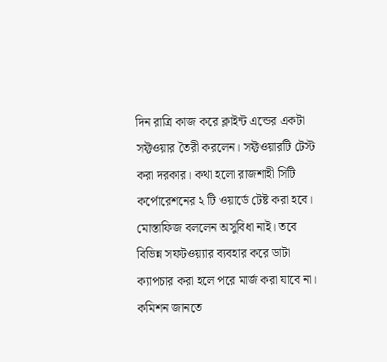দিন রাত্রি কাজ করে ক্লাইন্ট এন্ডের একটা সফ্টওয়ার তৈরী করলেন। সফ্টওয়ারটি টেস্ট করা দরকার। কথা হলো রাজশাহী সিটি কর্পোরেশনের ২ টি ওয়ার্ডে টেষ্ট করা হবে।
মোস্তাফিজ বললেন অসুবিধা নাই। তবে বিভিন্ন সফটওয়্যার ব্যবহার করে ডাটা ক্যাপচার করা হলে পরে মার্জ করা যাবে না।
কমিশন জানতে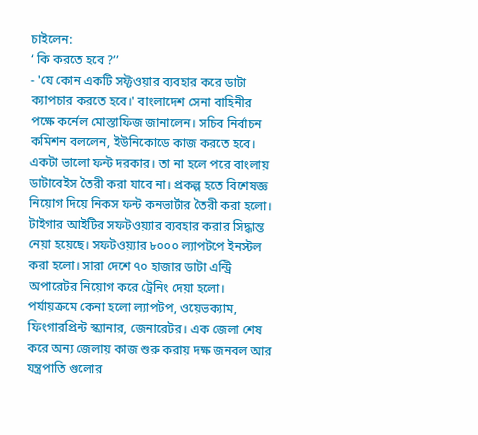চাইলেন:
‘ কি করতে হবে ?’’
- 'যে কোন একটি সফ্টওয়ার ব্যবহার করে ডাটা ক্যাপচার করতে হবে।' বাংলাদেশ সেনা বাহিনীর পক্ষে কর্নেল মোস্তাফিজ জানালেন। সচিব নির্বাচন কমিশন বললেন, ইউনিকোডে কাজ করতে হবে। একটা ভালো ফন্ট দরকার। তা না হলে পরে বাংলায় ডাটাবেইস তৈরী করা যাবে না। প্রকল্প হতে বিশেষজ্ঞ নিয়োগ দিয়ে নিকস ফন্ট কনভার্টার তৈরী করা হলো। টাইগার আইটির সফটওয়্যার ব্যবহার করার সিদ্ধান্ত নেয়া হয়েছে। সফটওয়্যার ৮০০০ ল্যাপটপে ইনস্টল করা হলো। সারা দেশে ৭০ হাজার ডাটা এন্ট্রি অপারেটর নিয়োগ করে ট্রেনিং দেয়া হলো।
পর্যায়ক্রমে কেনা হলো ল্যাপটপ, ওয়েভক্যাম, ফিংগারপ্রিন্ট স্ক্যানার, জেনারেটর। এক জেলা শেষ করে অন্য জেলায় কাজ শুরু করায় দক্ষ জনবল আর যন্ত্রপাতি গুলোর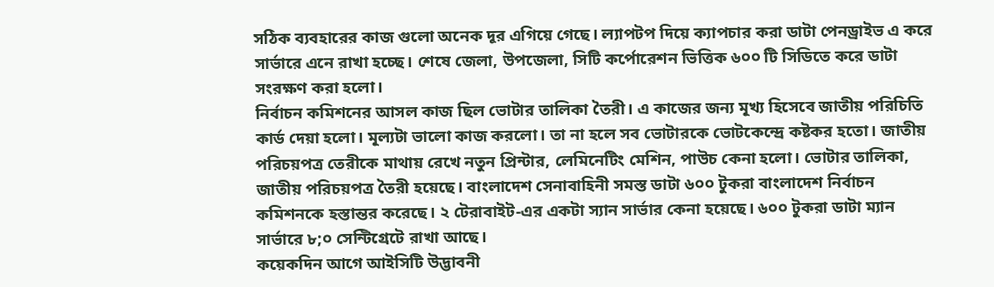সঠিক ব্যবহারের কাজ গুলো অনেক দূর এগিয়ে গেছে। ল্যাপটপ দিয়ে ক্যাপচার করা ডাটা পেনড্রাইভ এ করে সার্ভারে এনে রাখা হচ্ছে। শেষে জেলা, উপজেলা, সিটি কর্পোরেশন ভিত্তিক ৬০০ টি সিডিতে করে ডাটা সংরক্ষণ করা হলো।
নির্বাচন কমিশনের আসল কাজ ছিল ভোটার তালিকা তৈরী। এ কাজের জন্য মূখ্য হিসেবে জাতীয় পরিচিতি কার্ড দেয়া হলো। মূল্যটা ভালো কাজ করলো। তা না হলে সব ভোটারকে ভোটকেন্দ্রে কষ্টকর হতো। জাতীয় পরিচয়পত্র তেরীকে মাথায় রেখে নতুন প্রিন্টার, লেমিনেটিং মেশিন, পাউচ কেনা হলো। ভোটার তালিকা, জাতীয় পরিচয়পত্র তৈরী হয়েছে। বাংলাদেশ সেনাবাহিনী সমস্ত ডাটা ৬০০ টুকরা বাংলাদেশ নির্বাচন কমিশনকে হস্তান্তর করেছে। ২ টেরাবাইট-এর একটা স্যান সার্ভার কেনা হয়েছে। ৬০০ টুকরা ডাটা ম্যান সার্ভারে ৮;০ সেন্টিগ্রেটে রাখা আছে।
কয়েকদিন আগে আইসিটি উদ্ভাবনী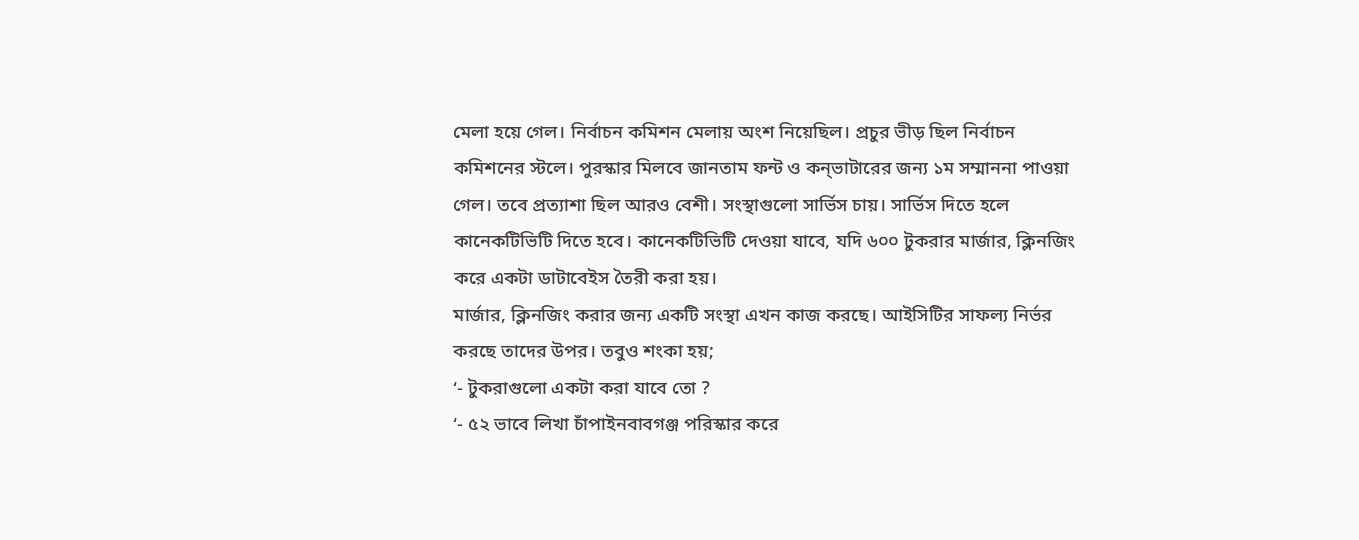মেলা হয়ে গেল। নির্বাচন কমিশন মেলায় অংশ নিয়েছিল। প্রচুর ভীড় ছিল নির্বাচন কমিশনের স্টলে। পুরস্কার মিলবে জানতাম ফন্ট ও কন্ভাটারের জন্য ১ম সম্মাননা পাওয়া গেল। তবে প্রত্যাশা ছিল আরও বেশী। সংস্থাগুলো সার্ভিস চায়। সার্ভিস দিতে হলে কানেকটিভিটি দিতে হবে। কানেকটিভিটি দেওয়া যাবে, যদি ৬০০ টুকরার মার্জার, ক্লিনজিং করে একটা ডাটাবেইস তৈরী করা হয়।
মার্জার, ক্লিনজিং করার জন্য একটি সংস্থা এখন কাজ করছে। আইসিটির সাফল্য নির্ভর করছে তাদের উপর। তবুও শংকা হয়;
‘- টুকরাগুলো একটা করা যাবে তো ?
‘- ৫২ ভাবে লিখা চাঁপাইনবাবগঞ্জ পরিস্কার করে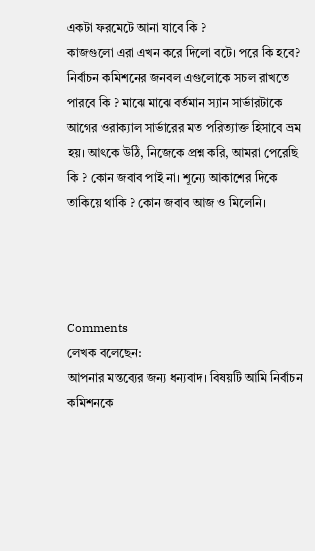একটা ফরমেটে আনা যাবে কি ?
কাজগুলো এরা এখন করে দিলো বটে। পরে কি হবে? নির্বাচন কমিশনের জনবল এগুলোকে সচল রাখতে পারবে কি ? মাঝে মাঝে বর্তমান স্যান সার্ভারটাকে আগের ওরাক্যাল সার্ভারের মত পরিত্যাক্ত হিসাবে ভ্রম হয়। আৎকে উঠি, নিজেকে প্রশ্ন করি, আমরা পেরেছি কি ? কোন জবাব পাই না। শূন্যে আকাশের দিকে তাকিয়ে থাকি ? কোন জবাব আজ ও মিলেনি।




Comments
লেখক বলেছেন:
আপনার মন্তব্যের জন্য ধন্যবাদ। বিষয়টি আমি নির্বাচন কমিশনকে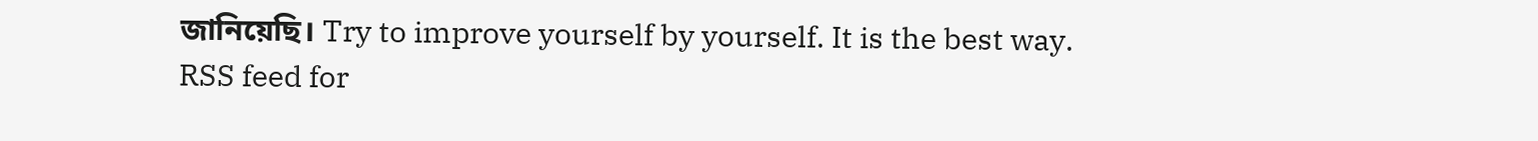জানিয়েছি। Try to improve yourself by yourself. It is the best way.
RSS feed for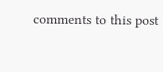comments to this post